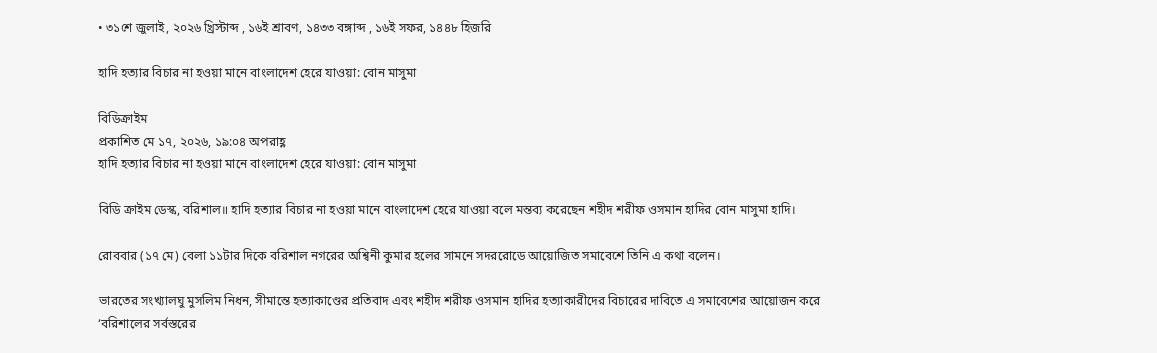• ৩১শে জুলাই, ২০২৬ খ্রিস্টাব্দ , ১৬ই শ্রাবণ, ১৪৩৩ বঙ্গাব্দ , ১৬ই সফর, ১৪৪৮ হিজরি

হাদি হত্যার বিচার না হওয়া মানে বাংলাদেশ হেরে যাওয়া: বোন মাসুমা

বিডিক্রাইম
প্রকাশিত মে ১৭, ২০২৬, ১৯:০৪ অপরাহ্ণ
হাদি হত্যার বিচার না হওয়া মানে বাংলাদেশ হেরে যাওয়া: বোন মাসুমা

বিডি ক্রাইম ডেস্ক, বরিশাল॥ হাদি হত্যার বিচার না হওয়া মানে বাংলাদেশ হেরে যাওয়া বলে মন্তব্য করেছেন শহীদ শরীফ ওসমান হাদির বোন মাসুমা হাদি।

রোববার (১৭ মে) বেলা ১১টার দিকে বরিশাল নগরের অশ্বিনী কুমার হলের সামনে সদররোডে আয়োজিত সমাবেশে তিনি এ কথা বলেন।

ভারতের সংখ্যালঘু মুসলিম নিধন, সীমান্তে হত্যাকাণ্ডের প্রতিবাদ এবং শহীদ শরীফ ওসমান হাদির হত্যাকারীদের বিচারের দাবিতে এ সমাবেশের আয়োজন করে ‘বরিশালের সর্বস্তরের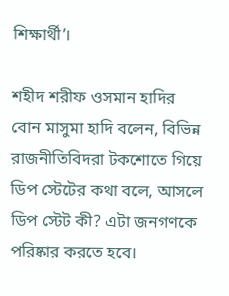শিক্ষার্থী’।

শহীদ শরীফ ওসমান হাদির বোন মাসুমা হাদি বলেন, বিভিন্ন রাজনীতিবিদরা টকশোতে গিয়ে ডিপ স্টেটের কথা বলে, আসলে ডিপ স্টেট কী? এটা জনগণকে পরিষ্কার করতে হবে।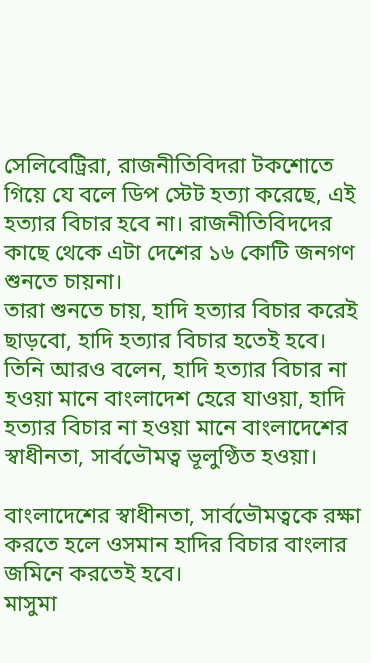সেলিবেট্রিরা, রাজনীতিবিদরা টকশোতে গিয়ে যে বলে ডিপ স্টেট হত্যা করেছে, এই হত্যার বিচার হবে না। রাজনীতিবিদদের কাছে থেকে এটা দেশের ১৬ কোটি জনগণ শুনতে চায়না।
তারা শুনতে চায়, হাদি হত্যার বিচার করেই ছাড়বো, হাদি হত্যার বিচার হতেই হবে।
তিনি আরও বলেন, হাদি হত্যার বিচার না হওয়া মানে বাংলাদেশ হেরে যাওয়া, হাদি হত্যার বিচার না হওয়া মানে বাংলাদেশের স্বাধীনতা, সার্বভৌমত্ব ভূলুণ্ঠিত হওয়া।

বাংলাদেশের স্বাধীনতা, সার্বভৌমত্বকে রক্ষা করতে হলে ওসমান হাদির বিচার বাংলার জমিনে করতেই হবে।
মাসুমা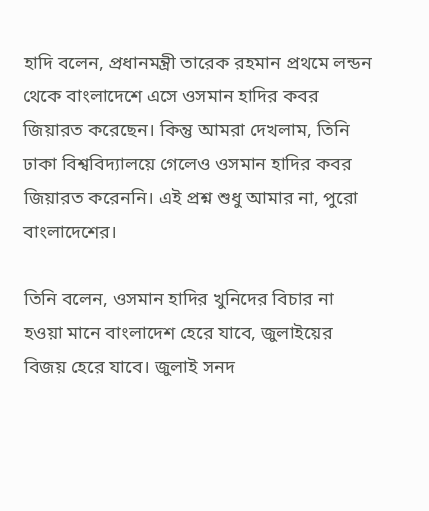হাদি বলেন, প্রধানমন্ত্রী তারেক রহমান প্রথমে লন্ডন থেকে বাংলাদেশে এসে ওসমান হাদির কবর জিয়ারত করেছেন। কিন্তু আমরা দেখলাম, তিনি ঢাকা বিশ্ববিদ্যালয়ে গেলেও ওসমান হাদির কবর জিয়ারত করেননি। এই প্রশ্ন শুধু আমার না, পুরো বাংলাদেশের।

তিনি বলেন, ওসমান হাদির খুনিদের বিচার না হওয়া মানে বাংলাদেশ হেরে যাবে, জুলাইয়ের বিজয় হেরে যাবে। জুলাই সনদ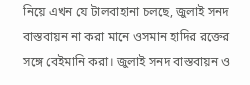নিয়ে এখন যে টালবাহানা চলছে, জুলাই সনদ বাস্তবায়ন না করা মানে ওসমান হাদির রক্তের সঙ্গে বেইমানি করা। জুলাই সনদ বাস্তবায়ন ও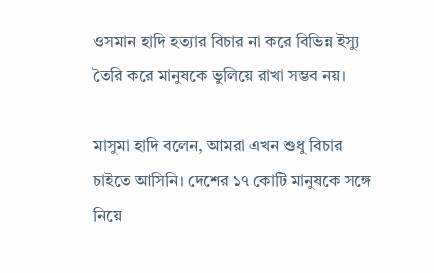ওসমান হাদি হত্যার বিচার না করে বিভিন্ন ইস্যু তৈরি করে মানুষকে ভুলিয়ে রাখা সম্ভব নয়।

মাসুমা হাদি বলেন, আমরা এখন শুধু বিচার চাইতে আসিনি। দেশের ১৭ কোটি মানুষকে সঙ্গে নিয়ে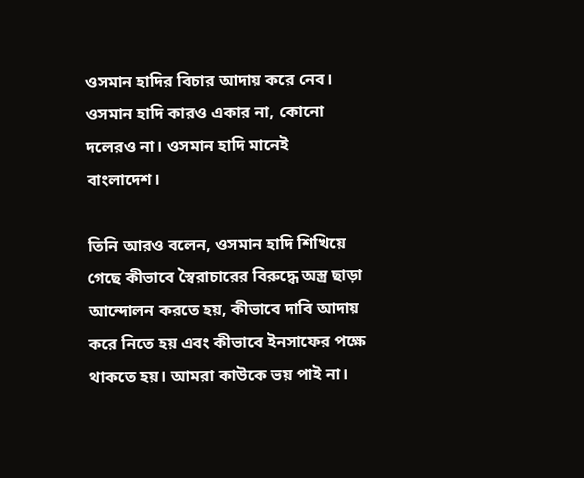ওসমান হাদির বিচার আদায় করে নেব। ওসমান হাদি কারও একার না, কোনো দলেরও না। ওসমান হাদি মানেই বাংলাদেশ।

তিনি আরও বলেন, ওসমান হাদি শিখিয়ে গেছে কীভাবে স্বৈরাচারের বিরুদ্ধে অস্ত্র ছাড়া আন্দোলন করতে হয়, কীভাবে দাবি আদায় করে নিতে হয় এবং কীভাবে ইনসাফের পক্ষে থাকতে হয়। আমরা কাউকে ভয় পাই না।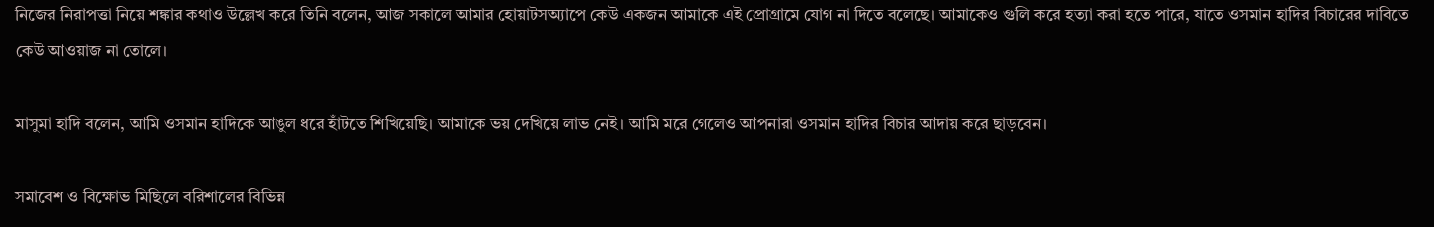নিজের নিরাপত্তা নিয়ে শঙ্কার কথাও উল্লেখ করে তিনি বলেন, আজ সকালে আমার হোয়াটসঅ্যাপে কেউ একজন আমাকে এই প্রোগ্রামে যোগ না দিতে বলেছে। আমাকেও গুলি করে হত্যা করা হতে পারে, যাতে ওসমান হাদির বিচারের দাবিতে কেউ আওয়াজ না তোলে।

মাসুমা হাদি বলেন, আমি ওসমান হাদিকে আঙুল ধরে হাঁটতে শিখিয়েছি। আমাকে ভয় দেখিয়ে লাভ নেই। আমি মরে গেলেও আপনারা ওসমান হাদির বিচার আদায় করে ছাড়বেন।

সমাবেশ ও বিক্ষোভ মিছিলে বরিশালের বিভিন্ন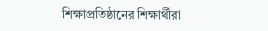শিক্ষাপ্রতিষ্ঠানের শিক্ষার্থীরা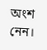অংশ নেন।